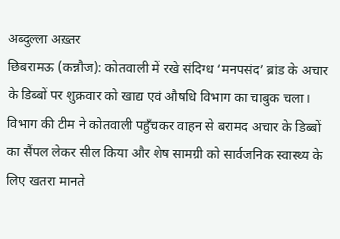अब्दुल्ला अख़्तर
छिबरामऊ (कन्नौज): कोतवाली में रखे संदिग्ध ‘मनपसंद’ ब्रांड के अचार के डिब्बों पर शुक्रवार को खाद्य एवं औषधि विभाग का चाबुक चला। विभाग की टीम ने कोतवाली पहुँचकर वाहन से बरामद अचार के डिब्बों का सैंपल लेकर सील किया और शेष सामग्री को सार्वजनिक स्वास्थ्य के लिए खतरा मानते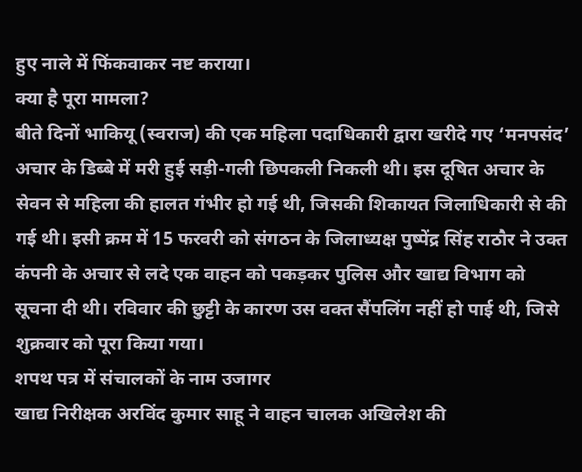हुए नाले में फिंकवाकर नष्ट कराया।
क्या है पूरा मामला?
बीते दिनों भाकियू (स्वराज) की एक महिला पदाधिकारी द्वारा खरीदे गए ‘मनपसंद’ अचार के डिब्बे में मरी हुई सड़ी-गली छिपकली निकली थी। इस दूषित अचार के सेवन से महिला की हालत गंभीर हो गई थी, जिसकी शिकायत जिलाधिकारी से की गई थी। इसी क्रम में 15 फरवरी को संगठन के जिलाध्यक्ष पुष्पेंद्र सिंह राठौर ने उक्त कंपनी के अचार से लदे एक वाहन को पकड़कर पुलिस और खाद्य विभाग को सूचना दी थी। रविवार की छुट्टी के कारण उस वक्त सैंपलिंग नहीं हो पाई थी, जिसे शुक्रवार को पूरा किया गया।
शपथ पत्र में संचालकों के नाम उजागर
खाद्य निरीक्षक अरविंद कुमार साहू ने वाहन चालक अखिलेश की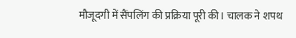मौजूदगी में सैंपलिंग की प्रक्रिया पूरी की। चालक ने शपथ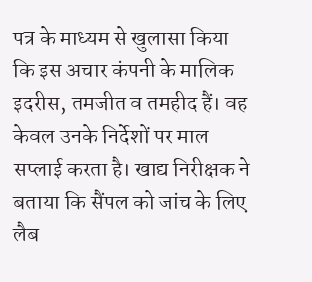पत्र के माध्यम से खुलासा किया कि इस अचार कंपनी के मालिक इदरीस, तमजीत व तमहीद हैं। वह केवल उनके निर्देशों पर माल सप्लाई करता है। खाद्य निरीक्षक ने बताया कि सैंपल को जांच के लिए लैब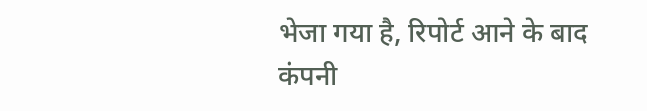भेजा गया है, रिपोर्ट आने के बाद कंपनी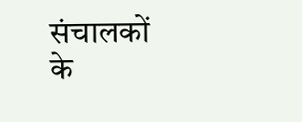संचालकों के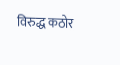विरुद्ध कठोर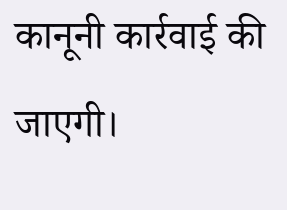कानूनी कार्रवाई की जाएगी।